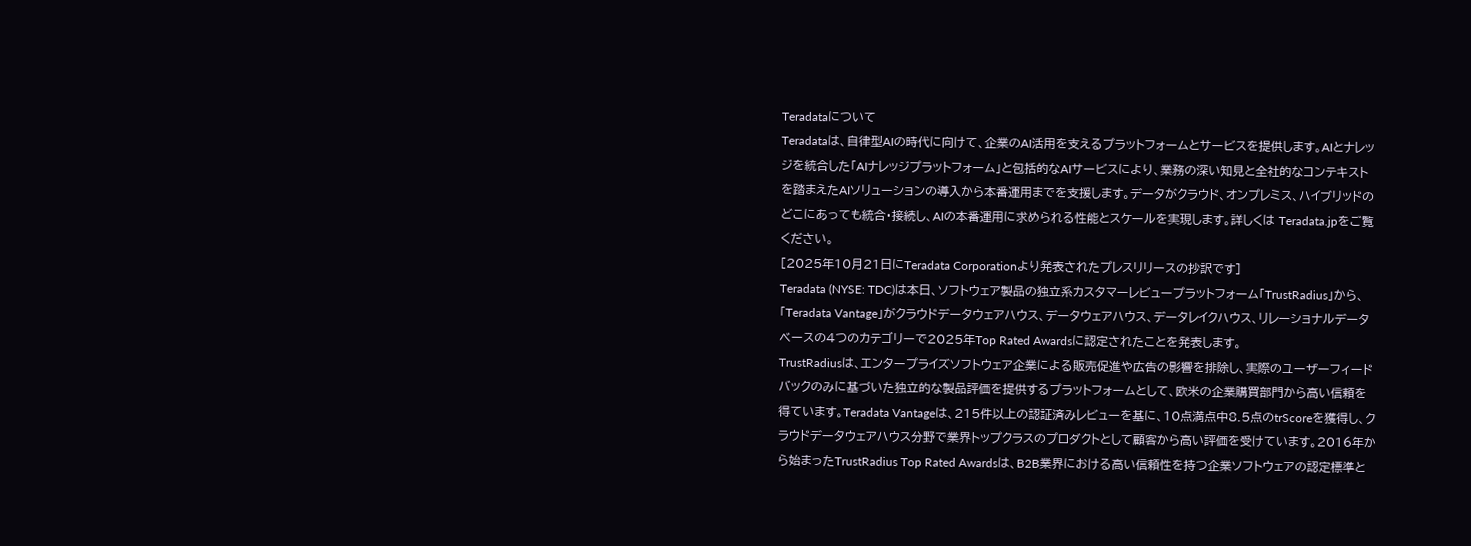Teradataについて
Teradataは、自律型AIの時代に向けて、企業のAI活用を支えるプラットフォームとサービスを提供します。AIとナレッジを統合した「AIナレッジプラットフォーム」と包括的なAIサービスにより、業務の深い知見と全社的なコンテキストを踏まえたAIソリューションの導入から本番運用までを支援します。データがクラウド、オンプレミス、ハイブリッドのどこにあっても統合・接続し、AIの本番運用に求められる性能とスケールを実現します。詳しくは Teradata.jpをご覧ください。
[2025年10月21日にTeradata Corporationより発表されたプレスリリースの抄訳です]
Teradata (NYSE: TDC)は本日、ソフトウェア製品の独立系カスタマーレビュープラットフォーム「TrustRadius」から、「Teradata Vantage」がクラウドデータウェアハウス、データウェアハウス、データレイクハウス、リレーショナルデータベースの4つのカテゴリーで2025年Top Rated Awardsに認定されたことを発表します。
TrustRadiusは、エンタープライズソフトウェア企業による販売促進や広告の影響を排除し、実際のユーザーフィードバックのみに基づいた独立的な製品評価を提供するプラットフォームとして、欧米の企業購買部門から高い信頼を得ています。Teradata Vantageは、215件以上の認証済みレビューを基に、10点満点中8.5点のtrScoreを獲得し、クラウドデータウェアハウス分野で業界トップクラスのプロダクトとして顧客から高い評価を受けています。2016年から始まったTrustRadius Top Rated Awardsは、B2B業界における高い信頼性を持つ企業ソフトウェアの認定標準と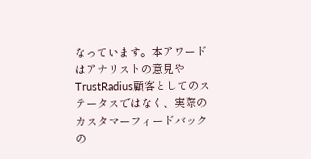なっています。本アワードはアナリストの意見やTrustRadius顧客としてのステータスではなく、実際のカスタマーフィードバックの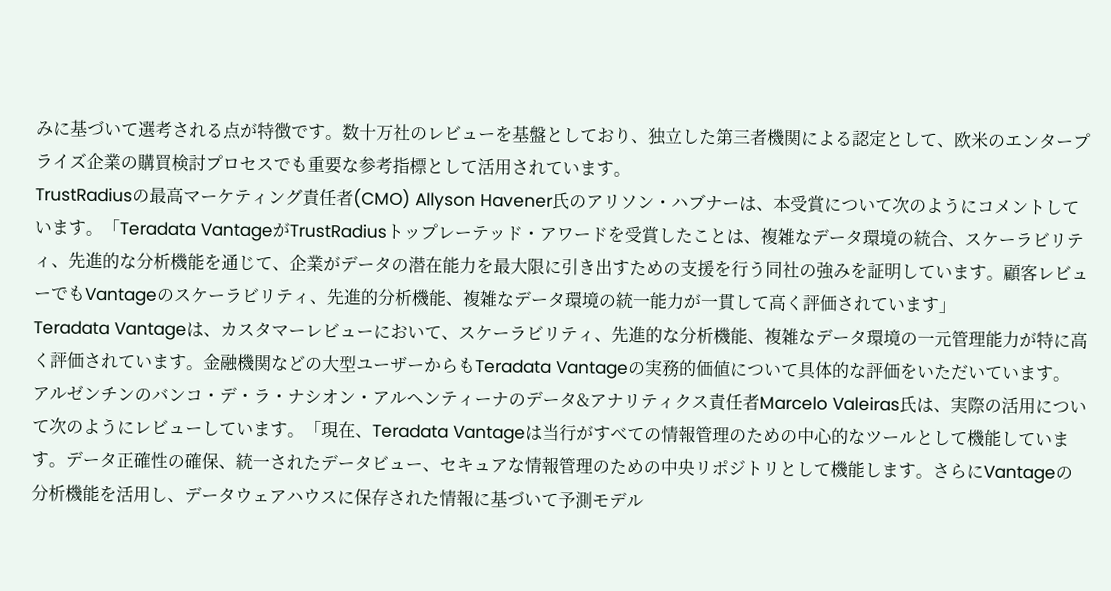みに基づいて選考される点が特徴です。数十万社のレビューを基盤としており、独立した第三者機関による認定として、欧米のエンタープライズ企業の購買検討プロセスでも重要な参考指標として活用されています。
TrustRadiusの最高マーケティング責任者(CMO) Allyson Havener氏のアリソン・ハブナーは、本受賞について次のようにコメントしています。「Teradata VantageがTrustRadiusトップレーテッド・アワードを受賞したことは、複雑なデータ環境の統合、スケーラビリティ、先進的な分析機能を通じて、企業がデータの潜在能力を最大限に引き出すための支援を行う同社の強みを証明しています。顧客レビューでもVantageのスケーラビリティ、先進的分析機能、複雑なデータ環境の統一能力が一貫して高く評価されています」
Teradata Vantageは、カスタマーレビューにおいて、スケーラビリティ、先進的な分析機能、複雑なデータ環境の一元管理能力が特に高く評価されています。金融機関などの大型ユーザーからもTeradata Vantageの実務的価値について具体的な評価をいただいています。
アルゼンチンのバンコ・デ・ラ・ナシオン・アルヘンティーナのデータ&アナリティクス責任者Marcelo Valeiras氏は、実際の活用について次のようにレビューしています。「現在、Teradata Vantageは当行がすべての情報管理のための中心的なツールとして機能しています。データ正確性の確保、統一されたデータビュー、セキュアな情報管理のための中央リポジトリとして機能します。さらにVantageの分析機能を活用し、データウェアハウスに保存された情報に基づいて予測モデル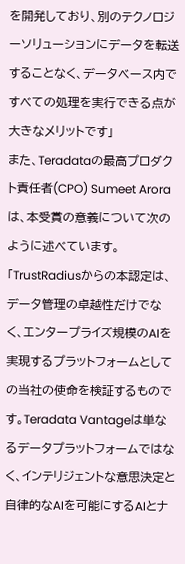を開発しており、別のテクノロジーソリューションにデータを転送することなく、データベース内ですべての処理を実行できる点が大きなメリットです」
また、Teradataの最高プロダクト責任者(CPO) Sumeet Aroraは、本受賞の意義について次のように述べています。「TrustRadiusからの本認定は、データ管理の卓越性だけでなく、エンタープライズ規模のAIを実現するプラットフォームとしての当社の使命を検証するものです。Teradata Vantageは単なるデータプラットフォームではなく、インテリジェントな意思決定と自律的なAIを可能にするAIとナ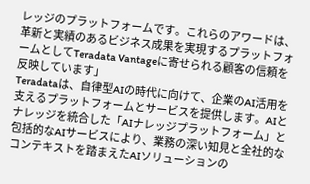レッジのプラットフォームです。これらのアワードは、革新と実績のあるビジネス成果を実現するプラットフォームとしてTeradata Vantageに寄せられる顧客の信頼を反映しています」
Teradataは、自律型AIの時代に向けて、企業のAI活用を支えるプラットフォームとサービスを提供します。AIとナレッジを統合した「AIナレッジプラットフォーム」と包括的なAIサービスにより、業務の深い知見と全社的なコンテキストを踏まえたAIソリューションの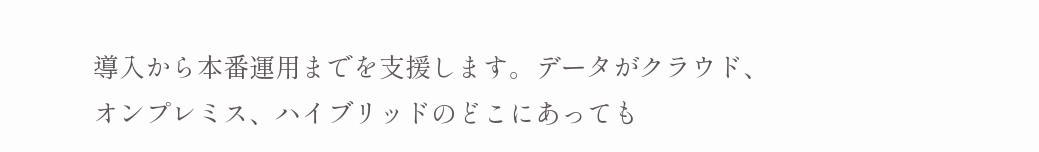導入から本番運用までを支援します。データがクラウド、オンプレミス、ハイブリッドのどこにあっても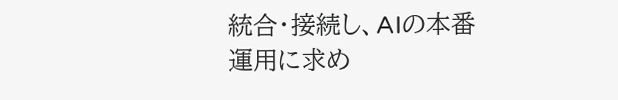統合・接続し、AIの本番運用に求め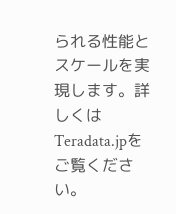られる性能とスケールを実現します。詳しくは Teradata.jpをご覧ください。